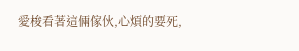愛梭看著這倆傢伙,心煩的要死,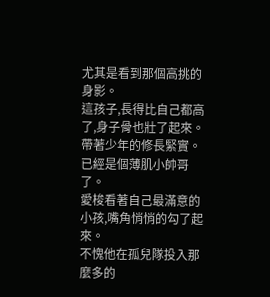尤其是看到那個高挑的身影。
這孩子,長得比自己都高了,身子骨也壯了起來。
帶著少年的修長緊實。
已經是個薄肌小帥哥了。
愛梭看著自己最滿意的小孩,嘴角悄悄的勾了起來。
不愧他在孤兒隊投入那麼多的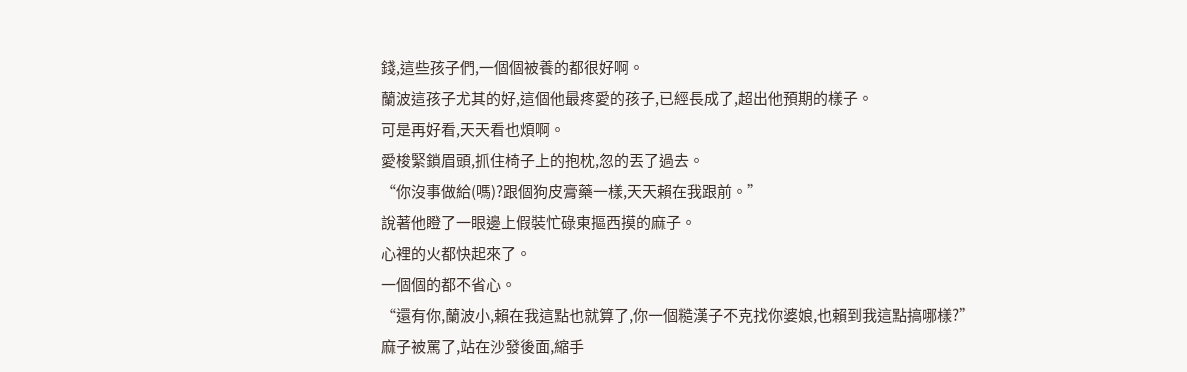錢,這些孩子們,一個個被養的都很好啊。
蘭波這孩子尤其的好,這個他最疼愛的孩子,已經長成了,超出他預期的樣子。
可是再好看,天天看也煩啊。
愛梭緊鎖眉頭,抓住椅子上的抱枕,忽的丟了過去。
“你沒事做給(嗎)?跟個狗皮膏藥一樣,天天賴在我跟前。”
說著他瞪了一眼邊上假裝忙碌東摳西摸的麻子。
心裡的火都快起來了。
一個個的都不省心。
“還有你,蘭波小,賴在我這點也就算了,你一個糙漢子不克找你婆娘,也賴到我這點搞哪樣?”
麻子被罵了,站在沙發後面,縮手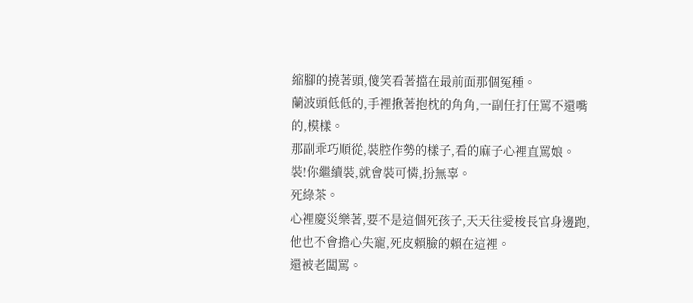縮腳的撓著頭,傻笑看著擋在最前面那個冤種。
蘭波頭低低的,手裡揪著抱枕的角角,一副任打任罵不還嘴的,模樣。
那副乖巧順從,裝腔作勢的樣子,看的麻子心裡直罵娘。
裝!你繼續裝,就會裝可憐,扮無辜。
死綠茶。
心裡慶災樂著,要不是這個死孩子,天天往愛梭長官身邊跑,他也不會擔心失寵,死皮賴臉的賴在這裡。
還被老闆罵。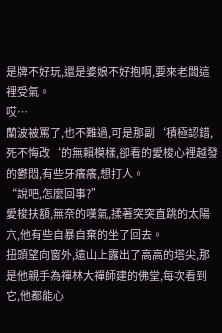是牌不好玩,還是婆娘不好抱啊,要來老闆這裡受氣。
哎…
蘭波被罵了,也不難過,可是那副‘積極認錯,死不悔改‘的無賴模樣,卻看的愛梭心裡越發的鬱悶,有些牙癢癢,想打人。
“說吧,怎麼回事?”
愛梭扶額,無奈的嘆氣,揉著突突直跳的太陽穴,他有些自暴自棄的坐了回去。
扭頭望向窗外,遠山上露出了高高的塔尖,那是他親手為禪林大禪師建的佛堂,每次看到它,他都能心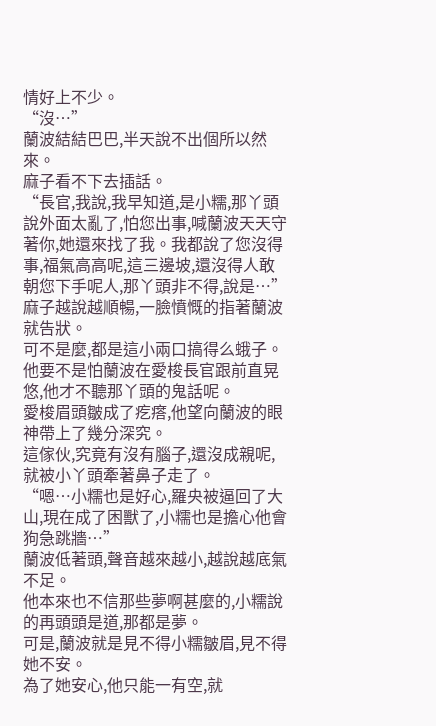情好上不少。
“沒…”
蘭波結結巴巴,半天說不出個所以然來。
麻子看不下去插話。
“長官,我說,我早知道,是小糯,那丫頭說外面太亂了,怕您出事,喊蘭波天天守著你,她還來找了我。我都說了您沒得事,福氣高高呢,這三邊坡,還沒得人敢朝您下手呢人,那丫頭非不得,說是…”
麻子越說越順暢,一臉憤慨的指著蘭波就告狀。
可不是麼,都是這小兩口搞得么蛾子。
他要不是怕蘭波在愛梭長官跟前直晃悠,他才不聽那丫頭的鬼話呢。
愛梭眉頭皺成了疙瘩,他望向蘭波的眼神帶上了幾分深究。
這傢伙,究竟有沒有腦子,還沒成親呢,就被小丫頭牽著鼻子走了。
“嗯…小糯也是好心,羅央被逼回了大山,現在成了困獸了,小糯也是擔心他會狗急跳牆…”
蘭波低著頭,聲音越來越小,越說越底氣不足。
他本來也不信那些夢啊甚麼的,小糯說的再頭頭是道,那都是夢。
可是,蘭波就是見不得小糯皺眉,見不得她不安。
為了她安心,他只能一有空,就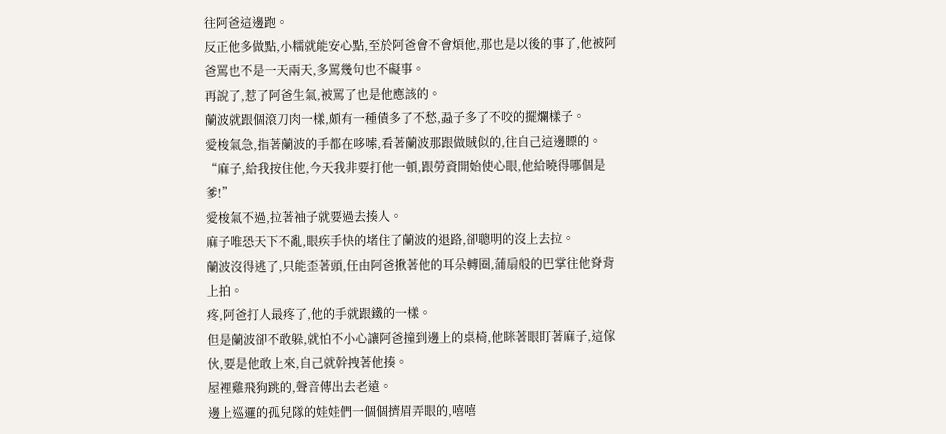往阿爸這邊跑。
反正他多做點,小糯就能安心點,至於阿爸會不會煩他,那也是以後的事了,他被阿爸罵也不是一天兩天,多罵幾句也不礙事。
再說了,惹了阿爸生氣,被罵了也是他應該的。
蘭波就跟個滾刀肉一樣,頗有一種債多了不愁,蝨子多了不咬的擺爛樣子。
愛梭氣急,指著蘭波的手都在哆嗦,看著蘭波那跟做賊似的,往自己這邊瞟的。
“麻子,給我按住他,今天我非要打他一頓,跟勞資開始使心眼,他給曉得哪個是爹!”
愛梭氣不過,拉著袖子就要過去揍人。
麻子唯恐天下不亂,眼疾手快的堵住了蘭波的退路,卻聰明的沒上去拉。
蘭波沒得逃了,只能歪著頭,任由阿爸揪著他的耳朵轉圈,蒲扇般的巴掌往他脊背上拍。
疼,阿爸打人最疼了,他的手就跟鐵的一樣。
但是蘭波卻不敢躲,就怕不小心讓阿爸撞到邊上的桌椅,他眯著眼盯著麻子,這傢伙,要是他敢上來,自己就幹拽著他揍。
屋裡雞飛狗跳的,聲音傳出去老遠。
邊上巡邏的孤兒隊的娃娃們一個個擠眉弄眼的,嘻嘻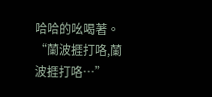哈哈的吆喝著。
“蘭波捱打咯,蘭波捱打咯…”